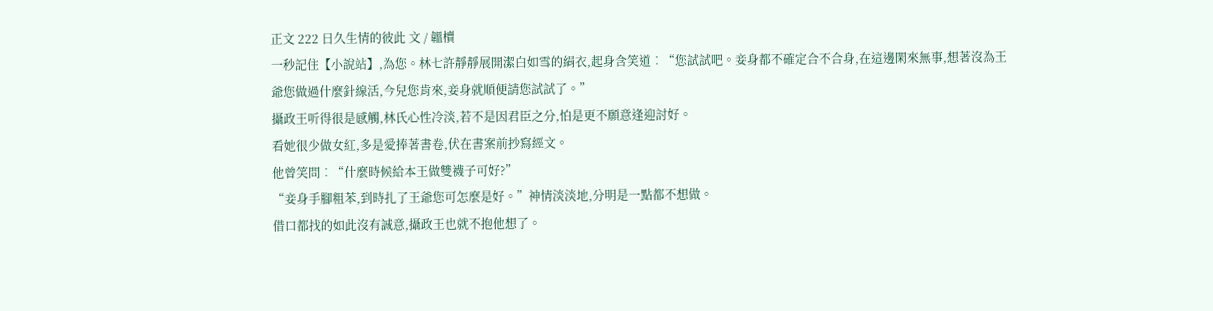正文 222 日久生情的彼此 文 / 韞櫝
一秒記住【小說站】,為您。林七許靜靜展開潔白如雪的絹衣,起身含笑道︰“您試試吧。妾身都不確定合不合身,在這邊閑來無事,想著沒為王爺您做過什麼針線活,今兒您肯來,妾身就順便請您試試了。”
攝政王听得很是感觸,林氏心性冷淡,若不是因君臣之分,怕是更不願意逢迎討好。
看她很少做女紅,多是愛捧著書卷,伏在書案前抄寫經文。
他曾笑問︰“什麼時候給本王做雙襪子可好?”
“妾身手腳粗苯,到時扎了王爺您可怎麼是好。”神情淡淡地,分明是一點都不想做。
借口都找的如此沒有誠意,攝政王也就不抱他想了。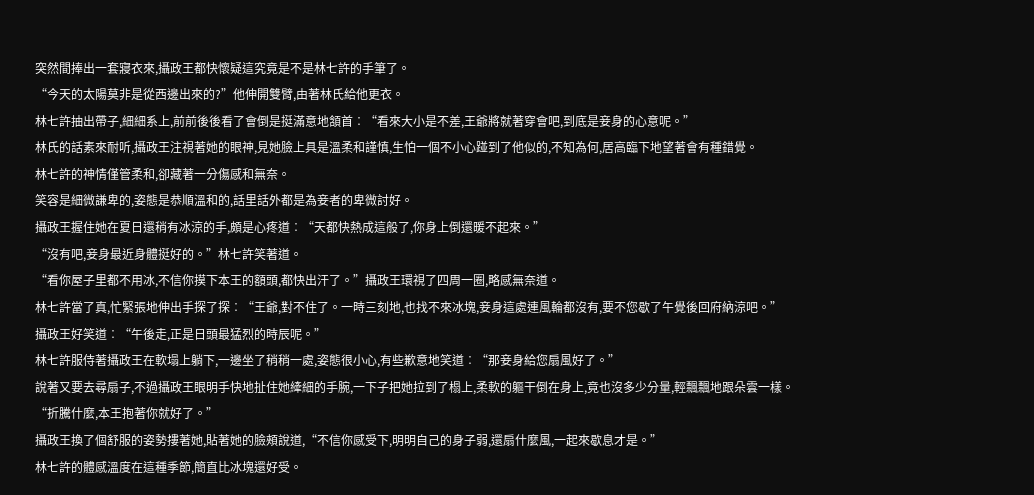突然間捧出一套寢衣來,攝政王都快懷疑這究竟是不是林七許的手筆了。
“今天的太陽莫非是從西邊出來的?”他伸開雙臂,由著林氏給他更衣。
林七許抽出帶子,細細系上,前前後後看了會倒是挺滿意地頷首︰“看來大小是不差,王爺將就著穿會吧,到底是妾身的心意呢。”
林氏的話素來耐听,攝政王注視著她的眼神,見她臉上具是溫柔和謹慎,生怕一個不小心踫到了他似的,不知為何,居高臨下地望著會有種錯覺。
林七許的神情僅管柔和,卻藏著一分傷感和無奈。
笑容是細微謙卑的,姿態是恭順溫和的,話里話外都是為妾者的卑微討好。
攝政王握住她在夏日還稍有冰涼的手,頗是心疼道︰“天都快熱成這般了,你身上倒還暖不起來。”
“沒有吧,妾身最近身體挺好的。”林七許笑著道。
“看你屋子里都不用冰,不信你摸下本王的額頭,都快出汗了。”攝政王環視了四周一圈,略感無奈道。
林七許當了真,忙緊張地伸出手探了探︰“王爺,對不住了。一時三刻地,也找不來冰塊,妾身這處連風輪都沒有,要不您歇了午覺後回府納涼吧。”
攝政王好笑道︰“午後走,正是日頭最猛烈的時辰呢。”
林七許服侍著攝政王在軟塌上躺下,一邊坐了稍稍一處,姿態很小心,有些歉意地笑道︰“那妾身給您扇風好了。”
說著又要去尋扇子,不過攝政王眼明手快地扯住她縴細的手腕,一下子把她拉到了榻上,柔軟的軀干倒在身上,竟也沒多少分量,輕飄飄地跟朵雲一樣。
“折騰什麼,本王抱著你就好了。”
攝政王換了個舒服的姿勢摟著她,貼著她的臉頰說道,“不信你感受下,明明自己的身子弱,還扇什麼風,一起來歇息才是。”
林七許的體感溫度在這種季節,簡直比冰塊還好受。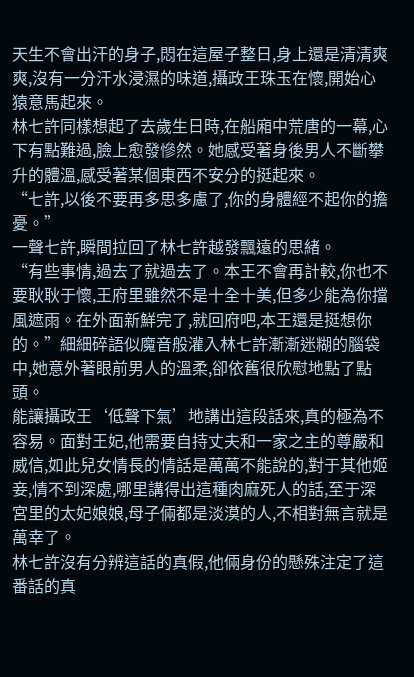天生不會出汗的身子,悶在這屋子整日,身上還是清清爽爽,沒有一分汗水浸濕的味道,攝政王珠玉在懷,開始心猿意馬起來。
林七許同樣想起了去歲生日時,在船廂中荒唐的一幕,心下有點難過,臉上愈發慘然。她感受著身後男人不斷攀升的體溫,感受著某個東西不安分的挺起來。
“七許,以後不要再多思多慮了,你的身體經不起你的擔憂。”
一聲七許,瞬間拉回了林七許越發飄遠的思緒。
“有些事情,過去了就過去了。本王不會再計較,你也不要耿耿于懷,王府里雖然不是十全十美,但多少能為你擋風遮雨。在外面新鮮完了,就回府吧,本王還是挺想你的。”細細碎語似魔音般灌入林七許漸漸迷糊的腦袋中,她意外著眼前男人的溫柔,卻依舊很欣慰地點了點頭。
能讓攝政王‘低聲下氣’地講出這段話來,真的極為不容易。面對王妃,他需要自持丈夫和一家之主的尊嚴和威信,如此兒女情長的情話是萬萬不能說的,對于其他姬妾,情不到深處,哪里講得出這種肉麻死人的話,至于深宮里的太妃娘娘,母子倆都是淡漠的人,不相對無言就是萬幸了。
林七許沒有分辨這話的真假,他倆身份的懸殊注定了這番話的真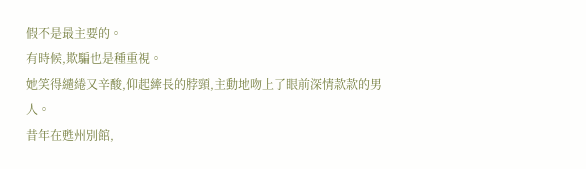假不是最主要的。
有時候,欺騙也是種重視。
她笑得繾綣又辛酸,仰起縴長的脖頸,主動地吻上了眼前深情款款的男人。
昔年在甦州別館,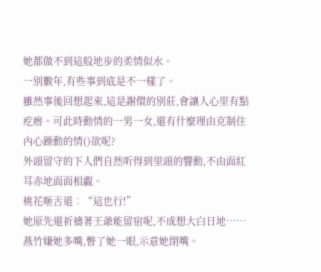她都做不到這般地步的柔情似水。
一別數年,有些事到底是不一樣了。
雖然事後回想起來,這是謝儇的別莊,會讓人心里有點疙瘩。可此時動情的一男一女,還有什麼理由克制住內心躁動的情()欲呢?
外頭留守的下人們自然听得到里頭的響動,不由面紅耳赤地面面相覷。
桃花咂舌道︰“這也行!”
她原先還祈禱著王爺能留宿呢,不成想大白日地……
燕竹嫌她多嘴,瞥了她一眼,示意她閉嘴。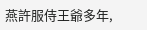燕許服侍王爺多年,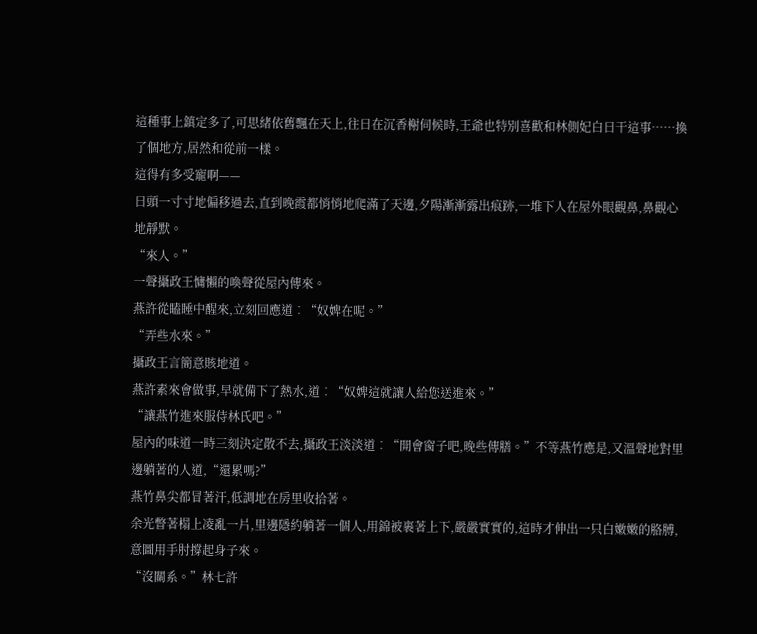這種事上鎮定多了,可思緒依舊飄在天上,往日在沉香榭伺候時,王爺也特別喜歡和林側妃白日干這事……換了個地方,居然和從前一樣。
這得有多受寵啊——
日頭一寸寸地偏移過去,直到晚霞都悄悄地爬滿了天邊,夕陽漸漸露出痕跡,一堆下人在屋外眼觀鼻,鼻觀心地靜默。
“來人。”
一聲攝政王慵懶的喚聲從屋內傳來。
燕許從瞌睡中醒來,立刻回應道︰“奴婢在呢。”
“弄些水來。”
攝政王言簡意賅地道。
燕許素來會做事,早就備下了熱水,道︰“奴婢這就讓人給您送進來。”
“讓燕竹進來服侍林氏吧。”
屋內的味道一時三刻決定散不去,攝政王淡淡道︰“開會窗子吧,晚些傳膳。”不等燕竹應是,又溫聲地對里邊躺著的人道,“還累嗎?”
燕竹鼻尖都冒著汗,低調地在房里收拾著。
余光瞥著榻上凌亂一片,里邊隱約躺著一個人,用錦被裹著上下,嚴嚴實實的,這時才伸出一只白嫩嫩的胳膊,意圖用手肘撐起身子來。
“沒關系。”林七許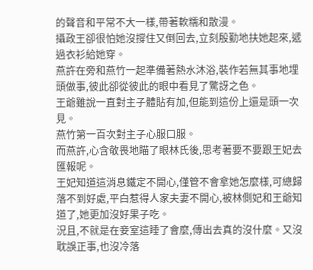的聲音和平常不大一樣,帶著軟糯和散漫。
攝政王卻很怕她沒撐住又倒回去,立刻殷勤地扶她起來,遞過衣衫給她穿。
燕許在旁和燕竹一起準備著熱水沐浴,裝作若無其事地埋頭做事,彼此卻從彼此的眼中看見了驚訝之色。
王爺雖說一直對主子體貼有加,但能到這份上還是頭一次見。
燕竹第一百次對主子心服口服。
而燕許,心含敬畏地瞄了眼林氏後,思考著要不要跟王妃去匯報呢。
王妃知道這消息鐵定不開心,僅管不會拿她怎麼樣,可總歸落不到好處,平白惹得人家夫妻不開心,被林側妃和王爺知道了,她更加沒好果子吃。
況且,不就是在妾室這睡了會麼,傳出去真的沒什麼。又沒耽誤正事,也沒冷落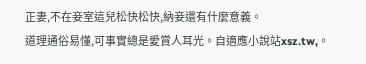正妻,不在妾室這兒松快松快,納妾還有什麼意義。
道理通俗易懂,可事實總是愛賞人耳光。自適應小說站xsz.tw,。